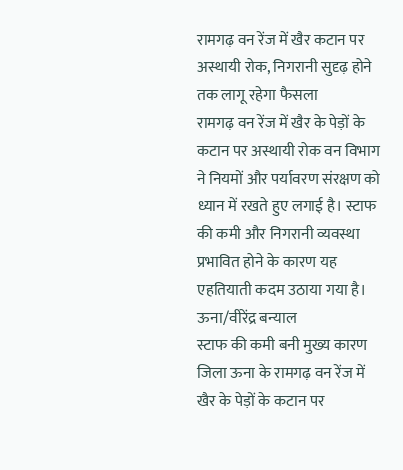रामगढ़ वन रेंज में खैर कटान पर अस्थायी रोक, निगरानी सुदृढ़ होने तक लागू रहेगा फैसला
रामगढ़ वन रेंज में खैर के पेड़ों के कटान पर अस्थायी रोक वन विभाग ने नियमों और पर्यावरण संरक्षण को ध्यान में रखते हुए लगाई है। स्टाफ की कमी और निगरानी व्यवस्था प्रभावित होने के कारण यह एहतियाती कदम उठाया गया है।
ऊना/वीरेंद्र बन्याल
स्टाफ की कमी बनी मुख्य कारण
जिला ऊना के रामगढ़ वन रेंज में खैर के पेड़ों के कटान पर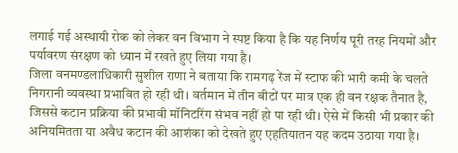लगाई गई अस्थायी रोक को लेकर वन विभाग ने स्पष्ट किया है कि यह निर्णय पूरी तरह नियमों और पर्यावरण संरक्षण को ध्यान में रखते हुए लिया गया है।
जिला वनमण्डलाधिकारी सुशील राणा ने बताया कि रामगढ़ रेंज में स्टाफ की भारी कमी के चलते निगरानी व्यवस्था प्रभावित हो रही थी। वर्तमान में तीन बीटों पर मात्र एक ही वन रक्षक तैनात है, जिससे कटान प्रक्रिया की प्रभावी मॉनिटरिंग संभव नहीं हो पा रही थी। ऐसे में किसी भी प्रकार की अनियमितता या अवैध कटान की आशंका को देखते हुए एहतियातन यह कदम उठाया गया है।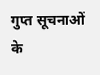गुप्त सूचनाओं के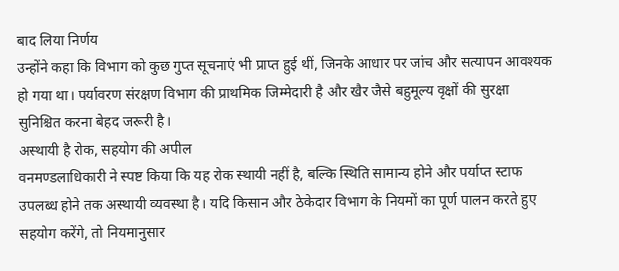बाद लिया निर्णय
उन्होंने कहा कि विभाग को कुछ गुप्त सूचनाएं भी प्राप्त हुई थीं, जिनके आधार पर जांच और सत्यापन आवश्यक हो गया था। पर्यावरण संरक्षण विभाग की प्राथमिक जिम्मेदारी है और खैर जैसे बहुमूल्य वृक्षों की सुरक्षा सुनिश्चित करना बेहद जरूरी है।
अस्थायी है रोक, सहयोग की अपील
वनमण्डलाधिकारी ने स्पष्ट किया कि यह रोक स्थायी नहीं है, बल्कि स्थिति सामान्य होने और पर्याप्त स्टाफ उपलब्ध होने तक अस्थायी व्यवस्था है। यदि किसान और ठेकेदार विभाग के नियमों का पूर्ण पालन करते हुए सहयोग करेंगे, तो नियमानुसार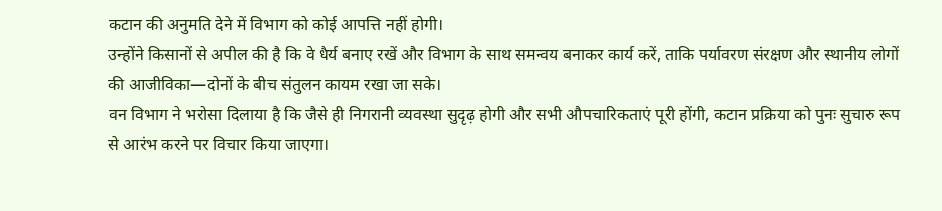कटान की अनुमति देने में विभाग को कोई आपत्ति नहीं होगी।
उन्होंने किसानों से अपील की है कि वे धैर्य बनाए रखें और विभाग के साथ समन्वय बनाकर कार्य करें, ताकि पर्यावरण संरक्षण और स्थानीय लोगों की आजीविका—दोनों के बीच संतुलन कायम रखा जा सके।
वन विभाग ने भरोसा दिलाया है कि जैसे ही निगरानी व्यवस्था सुदृढ़ होगी और सभी औपचारिकताएं पूरी होंगी, कटान प्रक्रिया को पुनः सुचारु रूप से आरंभ करने पर विचार किया जाएगा।